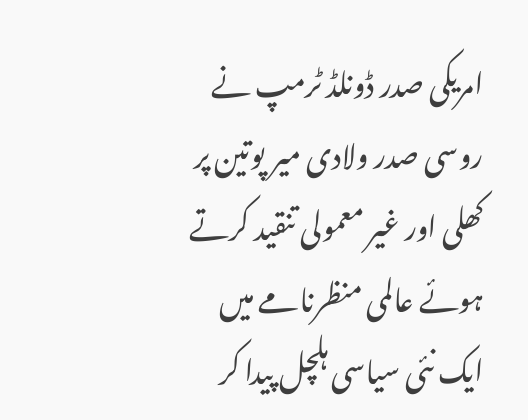امریکی صدر ڈونلڈ ٹرمپ نے روسی صدر ولادی میر پوتین پر کھلی اور غیر معمولی تنقید کرتے ہوئے عالمی منظرنامے میں ایک نئی سیاسی ہلچل پیدا کر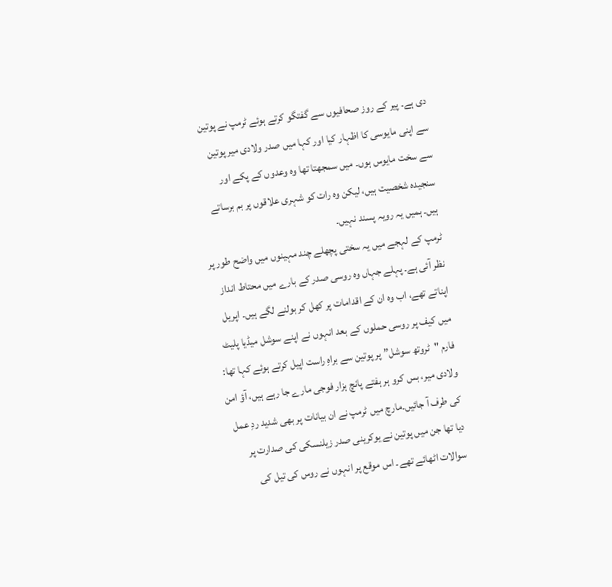دی ہے۔ پیر کے روز صحافیوں سے گفتگو کرتے ہوئے ٹرمپ نے پوتین سے اپنی مایوسی کا اظہار کیا اور کہا میں صدر ولادی میر پوتین سے سخت مایوس ہوں۔ میں سمجھتا تھا وہ وعدوں کے پکے اور سنجیدہ شخصیت ہیں، لیکن وہ رات کو شہری علاقوں پر بم برساتے ہیں۔ ہمیں یہ رویہ پسند نہیں۔
ٹرمپ کے لہجے میں یہ سختی پچھلے چند مہینوں میں واضح طور پر نظر آئی ہے۔ پہلے جہاں وہ روسی صدر کے بارے میں محتاط انداز اپناتے تھے، اب وہ ان کے اقدامات پر کھل کر بولنے لگے ہیں۔ اپریل میں کیف پر روسی حملوں کے بعد انہوں نے اپنے سوشل میڈیا پلیٹ فارم "ٹروتھ سوشل” پر پوتین سے براہِ راست اپیل کرتے ہوئے کہا تھا:
ولادی میر، بس کرو ہر ہفتے پانچ ہزار فوجی مارے جا رہے ہیں، آؤ امن کی طرف آ جائیں۔مارچ میں ٹرمپ نے ان بیانات پر بھی شدید ردِ عمل دیا تھا جن میں پوتین نے یوکرینی صدر زیلنسکی کی صدارت پر سوالات اٹھائے تھے۔ اس موقع پر انہوں نے روس کی تیل کی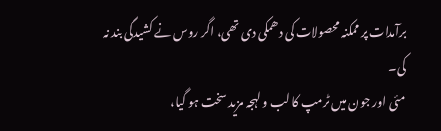برآمدات پر ممکنہ محصولات کی دھمکی دی تھی، اگر روس نے کشیدگی بند نہ کی۔
مئی اور جون میں ٹرمپ کا لب و لہجہ مزید سخت ہو گیا،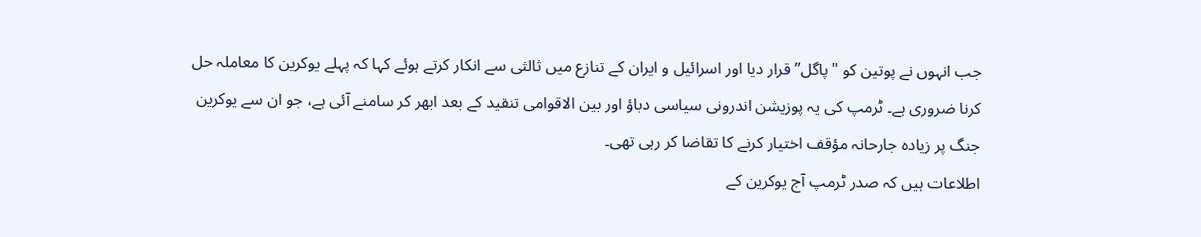جب انہوں نے پوتین کو "پاگل” قرار دیا اور اسرائیل و ایران کے تنازع میں ثالثی سے انکار کرتے ہوئے کہا کہ پہلے یوکرین کا معاملہ حل کرنا ضروری ہے۔ ٹرمپ کی یہ پوزیشن اندرونی سیاسی دباؤ اور بین الاقوامی تنقید کے بعد ابھر کر سامنے آئی ہے، جو ان سے یوکرین جنگ پر زیادہ جارحانہ مؤقف اختیار کرنے کا تقاضا کر رہی تھی۔
اطلاعات ہیں کہ صدر ٹرمپ آج یوکرین کے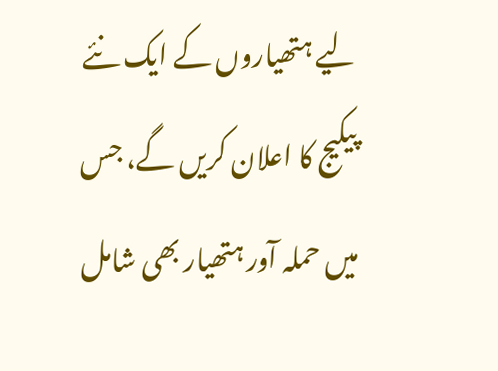لیے ہتھیاروں کے ایک نئے پیکیج کا اعلان کریں گے، جس میں حملہ آور ہتھیار بھی شامل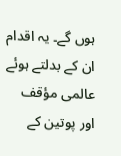ہوں گے۔ یہ اقدام ان کے بدلتے ہوئے عالمی مؤقف اور پوتین کے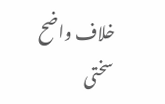خلاف واضح سختی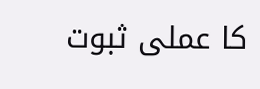کا عملی ثبوت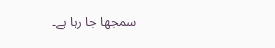سمجھا جا رہا ہے۔